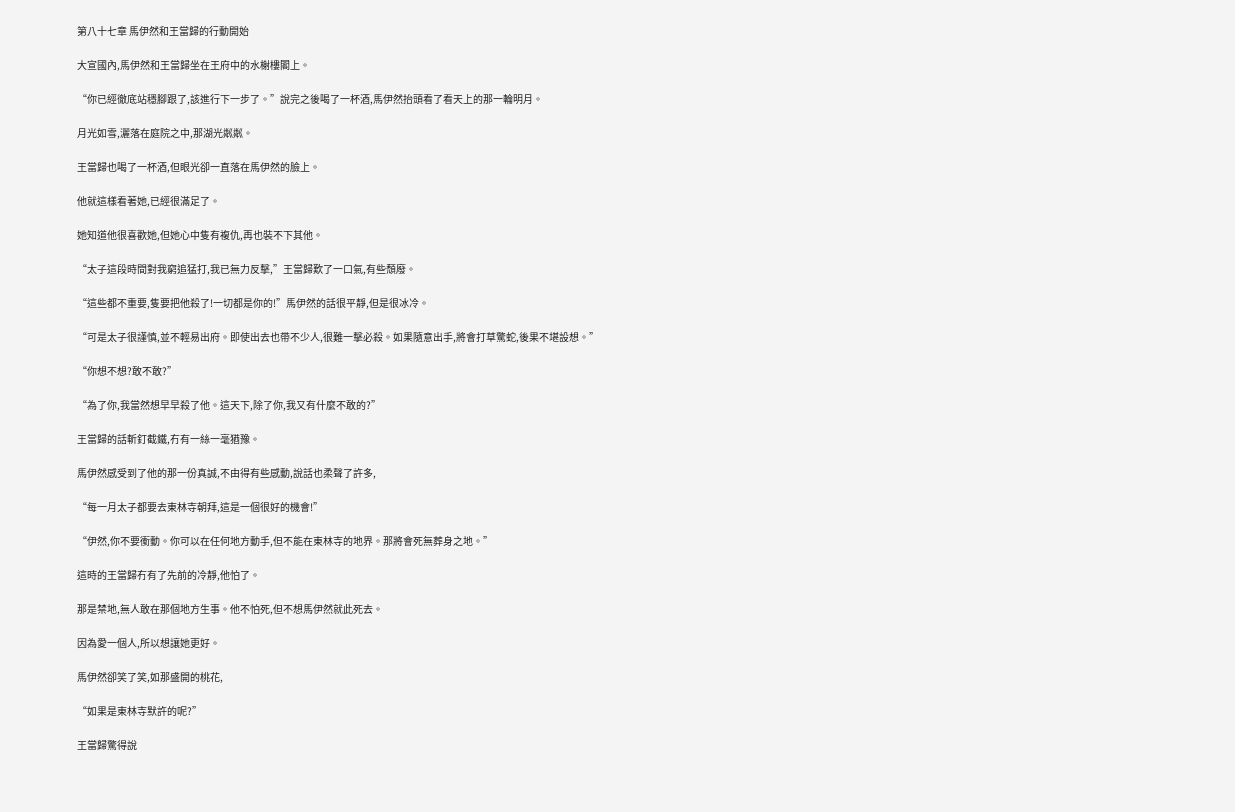第八十七章 馬伊然和王當歸的行動開始

大宣國內,馬伊然和王當歸坐在王府中的水榭樓閣上。

“你已經徹底站穩腳跟了,該進行下一步了。”說完之後喝了一杯酒,馬伊然抬頭看了看天上的那一輪明月。

月光如雪,灑落在庭院之中,那湖光粼粼。

王當歸也喝了一杯酒,但眼光卻一直落在馬伊然的臉上。

他就這樣看著她,已經很滿足了。

她知道他很喜歡她,但她心中隻有複仇,再也裝不下其他。

“太子這段時間對我窮追猛打,我已無力反擊,”王當歸歎了一口氣,有些頹廢。

“這些都不重要,隻要把他殺了!一切都是你的!”馬伊然的話很平靜,但是很冰冷。

“可是太子很謹慎,並不輕易出府。即使出去也帶不少人,很難一擊必殺。如果隨意出手,將會打草驚蛇,後果不堪設想。”

“你想不想?敢不敢?”

“為了你,我當然想早早殺了他。這天下,除了你,我又有什麼不敢的?”

王當歸的話斬釘截鐵,冇有一絲一毫猶豫。

馬伊然感受到了他的那一份真誠,不由得有些感動,說話也柔聲了許多,

“每一月太子都要去東林寺朝拜,這是一個很好的機會!”

“伊然,你不要衝動。你可以在任何地方動手,但不能在東林寺的地界。那將會死無葬身之地。”

這時的王當歸冇有了先前的冷靜,他怕了。

那是禁地,無人敢在那個地方生事。他不怕死,但不想馬伊然就此死去。

因為愛一個人,所以想讓她更好。

馬伊然卻笑了笑,如那盛開的桃花,

“如果是東林寺默許的呢?”

王當歸驚得說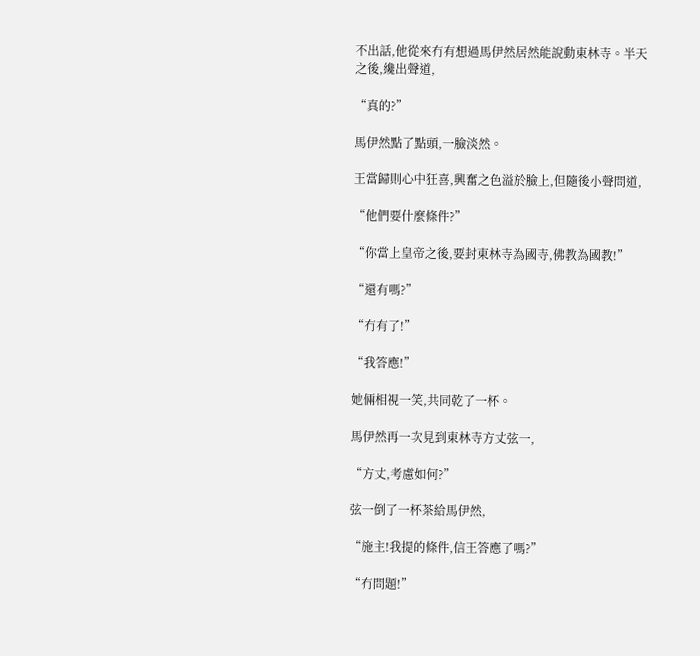不出話,他從來冇有想過馬伊然居然能說動東林寺。半天之後,纔出聲道,

“真的?”

馬伊然點了點頭,一臉淡然。

王當歸則心中狂喜,興奮之色溢於臉上,但隨後小聲問道,

“他們要什麼條件?”

“你當上皇帝之後,要封東林寺為國寺,佛教為國教!”

“還有嗎?”

“冇有了!”

“我答應!”

她倆相視一笑,共同乾了一杯。

馬伊然再一次見到東林寺方丈弦一,

“方丈,考慮如何?”

弦一倒了一杯茶給馬伊然,

“施主!我提的條件,信王答應了嗎?”

“冇問題!”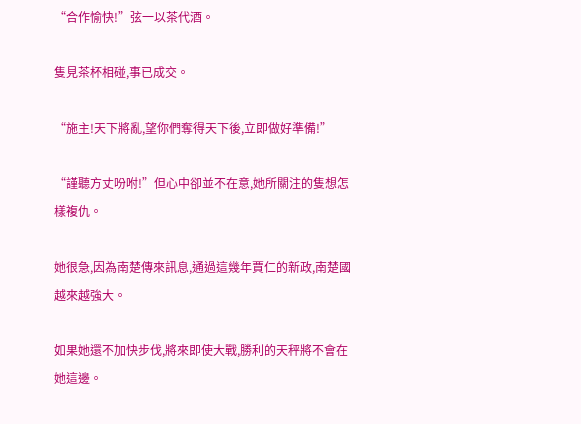“合作愉快!”弦一以茶代酒。

隻見茶杯相碰,事已成交。

“施主!天下將亂,望你們奪得天下後,立即做好準備!”

“謹聽方丈吩咐!”但心中卻並不在意,她所關注的隻想怎樣複仇。

她很急,因為南楚傳來訊息,通過這幾年賈仁的新政,南楚國越來越強大。

如果她還不加快步伐,將來即使大戰,勝利的天秤將不會在她這邊。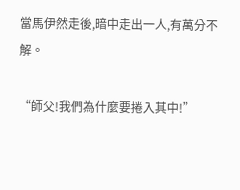當馬伊然走後,暗中走出一人,有萬分不解。

“師父!我們為什麼要捲入其中!”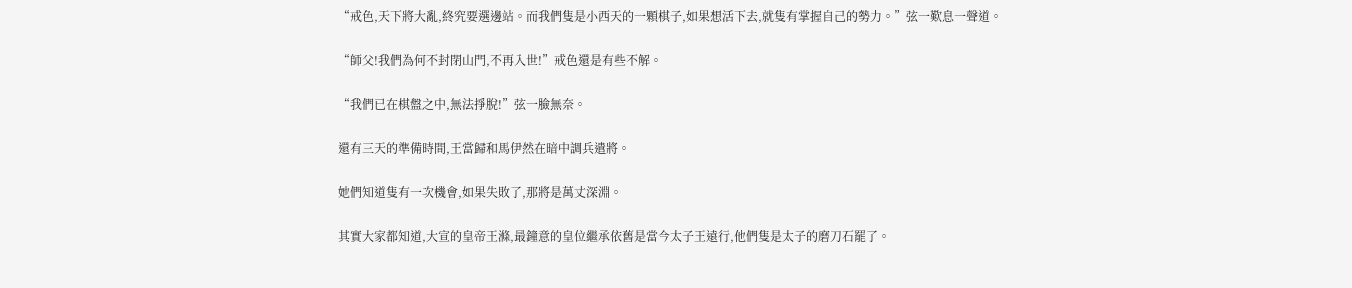“戒色,天下將大亂,終究要選邊站。而我們隻是小西天的一顆棋子,如果想活下去,就隻有掌握自己的勢力。”弦一歎息一聲道。

“師父!我們為何不封閉山門,不再入世!”戒色還是有些不解。

“我們已在棋盤之中,無法掙脫!”弦一臉無奈。

還有三天的準備時間,王當歸和馬伊然在暗中調兵遣將。

她們知道隻有一次機會,如果失敗了,那將是萬丈深淵。

其實大家都知道,大宣的皇帝王滌,最鐘意的皇位繼承依舊是當今太子王遠行,他們隻是太子的磨刀石罷了。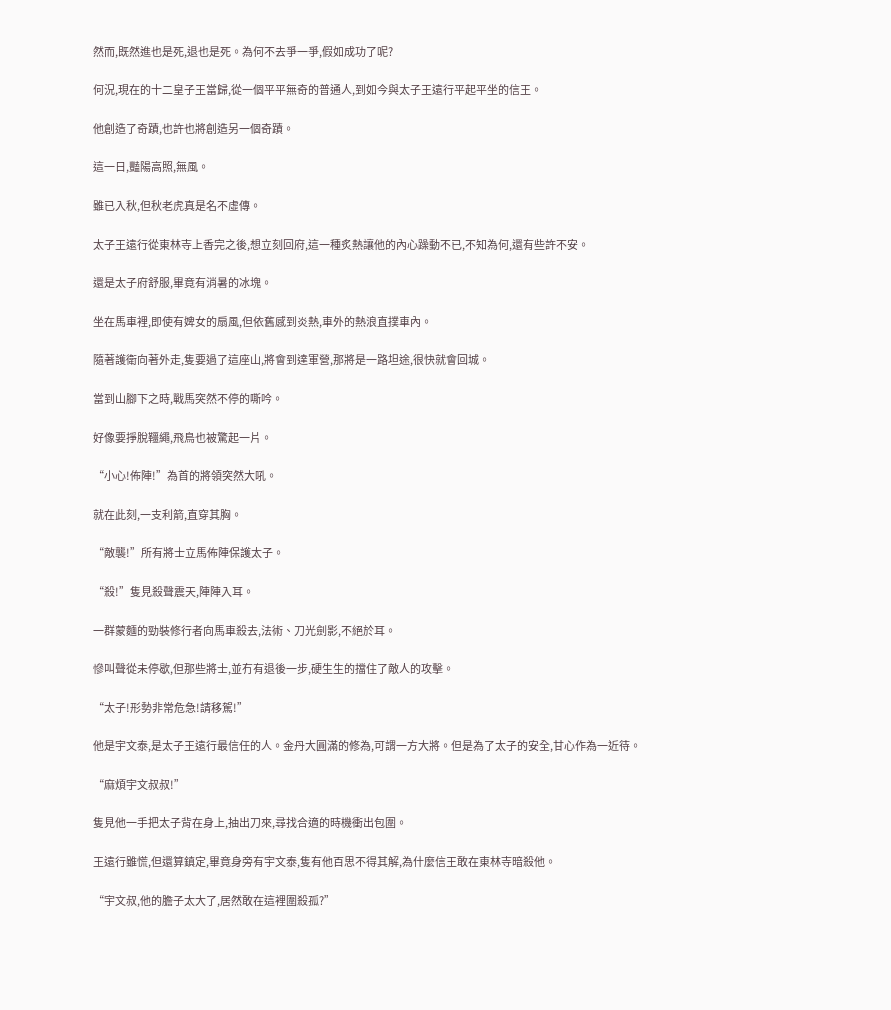然而,既然進也是死,退也是死。為何不去爭一爭,假如成功了呢?

何況,現在的十二皇子王當歸,從一個平平無奇的普通人,到如今與太子王遠行平起平坐的信王。

他創造了奇蹟,也許也將創造另一個奇蹟。

這一日,豔陽高照,無風。

雖已入秋,但秋老虎真是名不虛傳。

太子王遠行從東林寺上香完之後,想立刻回府,這一種炙熱讓他的內心躁動不已,不知為何,還有些許不安。

還是太子府舒服,畢竟有消暑的冰塊。

坐在馬車裡,即使有婢女的扇風,但依舊感到炎熱,車外的熱浪直撲車內。

隨著護衛向著外走,隻要過了這座山,將會到達軍營,那將是一路坦途,很快就會回城。

當到山腳下之時,戰馬突然不停的嘶吟。

好像要掙脫韁繩,飛鳥也被驚起一片。

“小心!佈陣!”為首的將領突然大吼。

就在此刻,一支利箭,直穿其胸。

“敵襲!”所有將士立馬佈陣保護太子。

“殺!”隻見殺聲震天,陣陣入耳。

一群蒙麵的勁裝修行者向馬車殺去,法術、刀光劍影,不絕於耳。

慘叫聲從未停歇,但那些將士,並冇有退後一步,硬生生的擋住了敵人的攻擊。

“太子!形勢非常危急!請移駕!”

他是宇文泰,是太子王遠行最信任的人。金丹大圓滿的修為,可謂一方大將。但是為了太子的安全,甘心作為一近待。

“麻煩宇文叔叔!”

隻見他一手把太子背在身上,抽出刀來,尋找合適的時機衝出包圍。

王遠行雖慌,但還算鎮定,畢竟身旁有宇文泰,隻有他百思不得其解,為什麼信王敢在東林寺暗殺他。

“宇文叔,他的膽子太大了,居然敢在這裡圍殺孤?”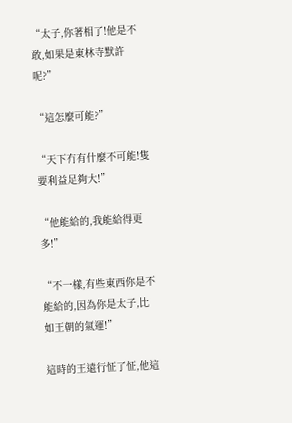“太子,你著相了!他是不敢,如果是東林寺默許呢?”

“這怎麼可能?”

“天下冇有什麼不可能!隻要利益足夠大!”

“他能給的,我能給得更多!”

“不一樣,有些東西你是不能給的,因為你是太子,比如王朝的氣運!”

這時的王遠行怔了怔,他這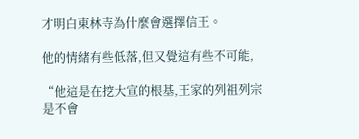才明白東林寺為什麼會選擇信王。

他的情緒有些低落,但又覺這有些不可能,

“他這是在挖大宣的根基,王家的列祖列宗是不會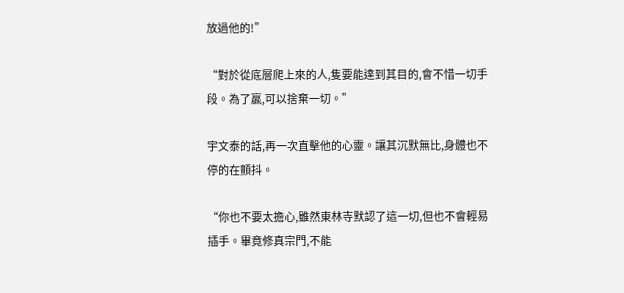放過他的!”

“對於從底層爬上來的人,隻要能達到其目的,會不惜一切手段。為了贏,可以捨棄一切。”

宇文泰的話,再一次直擊他的心靈。讓其沉默無比,身體也不停的在顫抖。

“你也不要太擔心,雖然東林寺默認了這一切,但也不會輕易插手。畢竟修真宗門,不能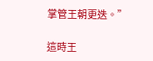掌管王朝更迭。”

這時王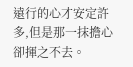遠行的心才安定許多,但是那一抹擔心卻揮之不去。